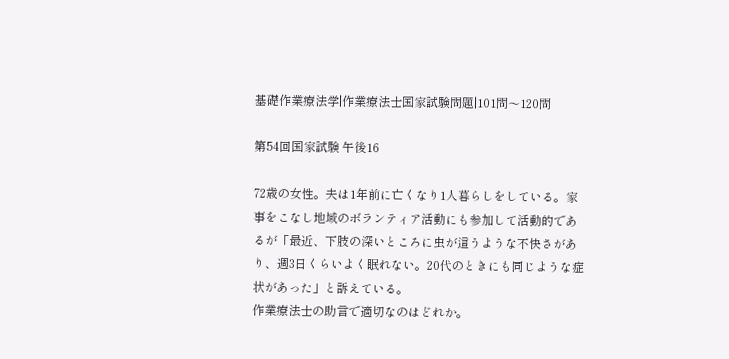基礎作業療法学|作業療法士国家試験問題|101問〜120問

第54回国家試験 午後16

72歳の女性。夫は1年前に亡くなり1人暮らしをしている。家事をこなし地域のボランティア活動にも参加して活動的であるが「最近、下肢の深いところに虫が這うような不快さがあり、週3日くらいよく眠れない。20代のときにも同じような症状があった」と訴えている。
作業療法士の助言で適切なのはどれか。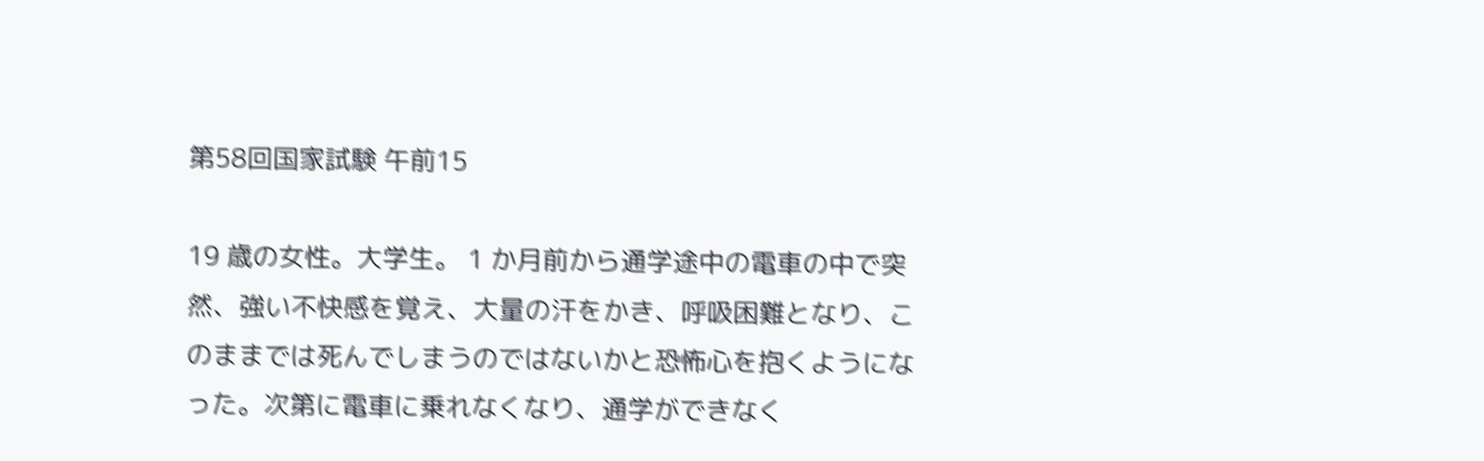第58回国家試験 午前15

19 歳の女性。大学生。 1 か月前から通学途中の電車の中で突然、強い不快感を覚え、大量の汗をかき、呼吸困難となり、このままでは死んでしまうのではないかと恐怖心を抱くようになった。次第に電車に乗れなくなり、通学ができなく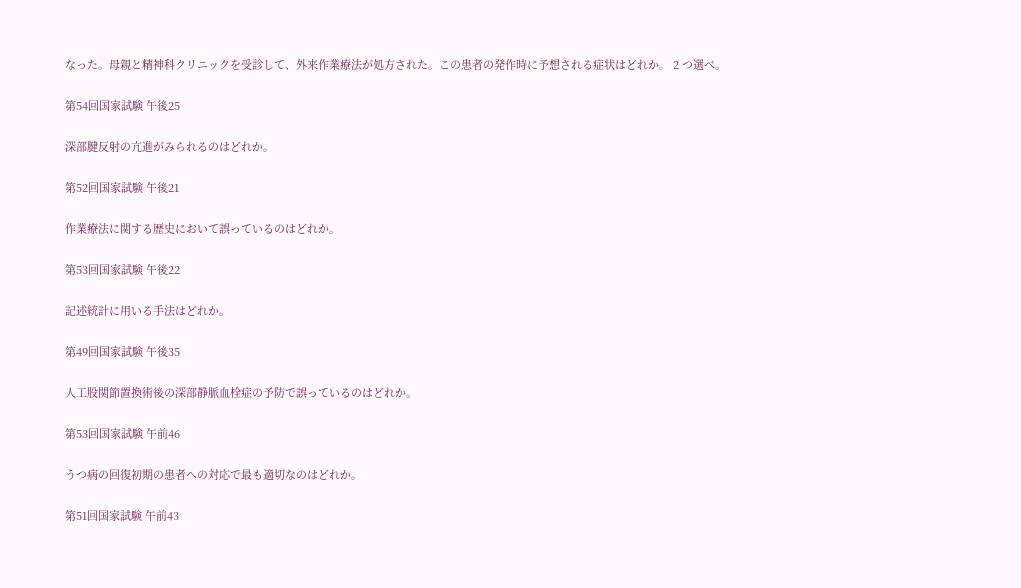なった。母親と精神科クリニックを受診して、外来作業療法が処方された。この患者の発作時に予想される症状はどれか。 2 つ選べ。

第54回国家試験 午後25

深部腱反射の亢進がみられるのはどれか。

第52回国家試験 午後21

作業療法に関する歴史において誤っているのはどれか。

第53回国家試験 午後22

記述統計に用いる手法はどれか。

第49回国家試験 午後35

人工股関節置換術後の深部静脈血栓症の予防で誤っているのはどれか。

第53回国家試験 午前46

うつ病の回復初期の患者への対応で最も適切なのはどれか。

第51回国家試験 午前43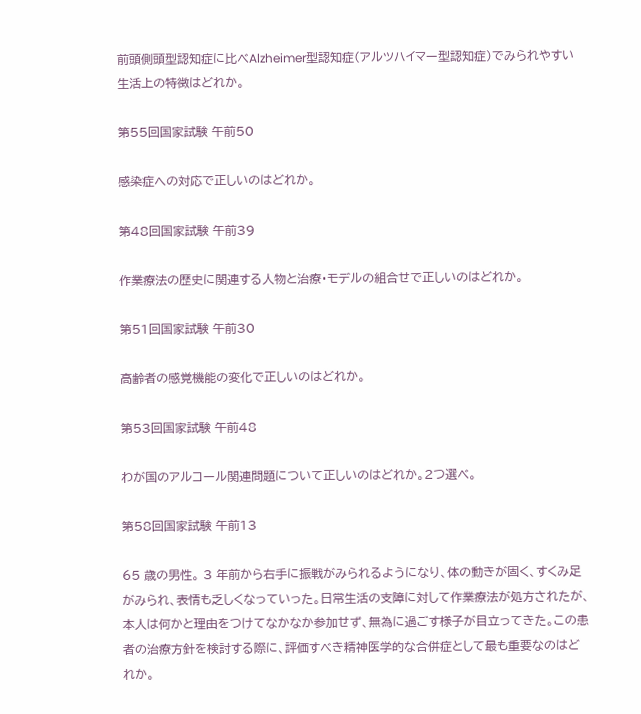前頭側頭型認知症に比べAlzheimer型認知症(アルツハイマー型認知症)でみられやすい生活上の特徴はどれか。

第55回国家試験 午前50

感染症への対応で正しいのはどれか。

第48回国家試験 午前39

作業療法の歴史に関連する人物と治療・モデルの組合せで正しいのはどれか。

第51回国家試験 午前30

高齢者の感覚機能の変化で正しいのはどれか。

第53回国家試験 午前48

わが国のアルコール関連問題について正しいのはどれか。2つ選べ。

第58回国家試験 午前13

65 歳の男性。 3 年前から右手に振戦がみられるようになり、体の動きが固く、すくみ足がみられ、表情も乏しくなっていった。日常生活の支障に対して作業療法が処方されたが、本人は何かと理由をつけてなかなか参加せず、無為に過ごす様子が目立ってきた。この患者の治療方針を検討する際に、評価すべき精神医学的な合併症として最も重要なのはどれか。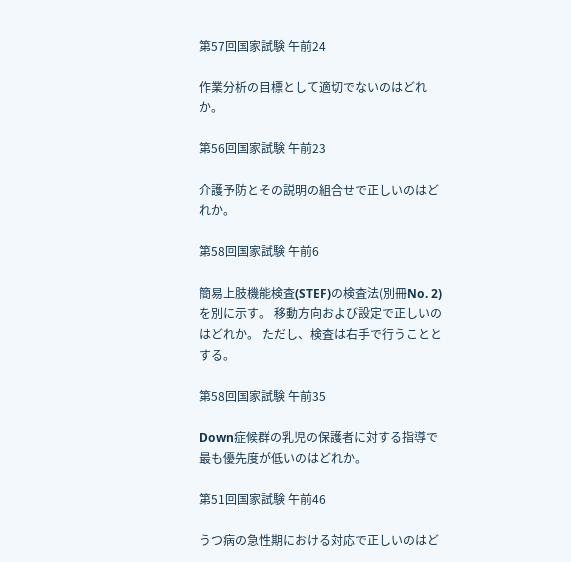第57回国家試験 午前24

作業分析の目標として適切でないのはどれか。

第56回国家試験 午前23

介護予防とその説明の組合せで正しいのはどれか。

第58回国家試験 午前6

簡易上肢機能検査(STEF)の検査法(別冊No. 2)を別に示す。 移動方向および設定で正しいのはどれか。 ただし、検査は右手で行うこととする。

第58回国家試験 午前35

Down症候群の乳児の保護者に対する指導で最も優先度が低いのはどれか。

第51回国家試験 午前46

うつ病の急性期における対応で正しいのはど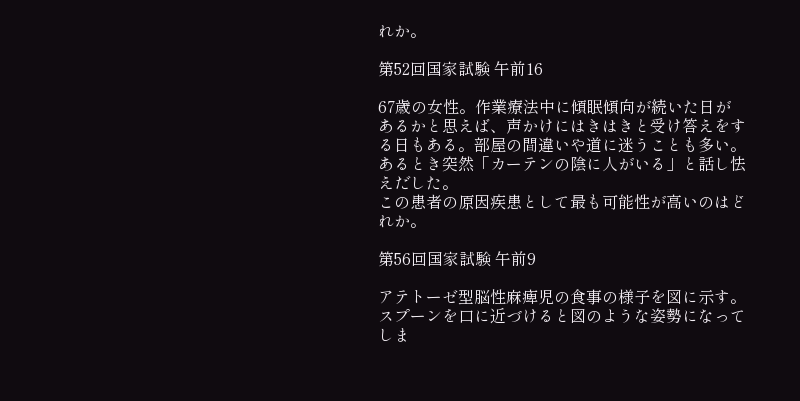れか。

第52回国家試験 午前16

67歳の女性。作業療法中に傾眠傾向が続いた日があるかと思えば、声かけにはきはきと受け答えをする日もある。部屋の間違いや道に迷うことも多い。あるとき突然「カーテンの陰に人がいる」と話し怯えだした。
この患者の原因疾患として最も可能性が高いのはどれか。

第56回国家試験 午前9

アテトーゼ型脳性麻痺児の食事の様子を図に示す。
スプーンを口に近づけると図のような姿勢になってしま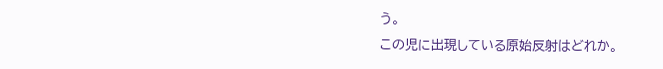う。
この児に出現している原始反射はどれか。